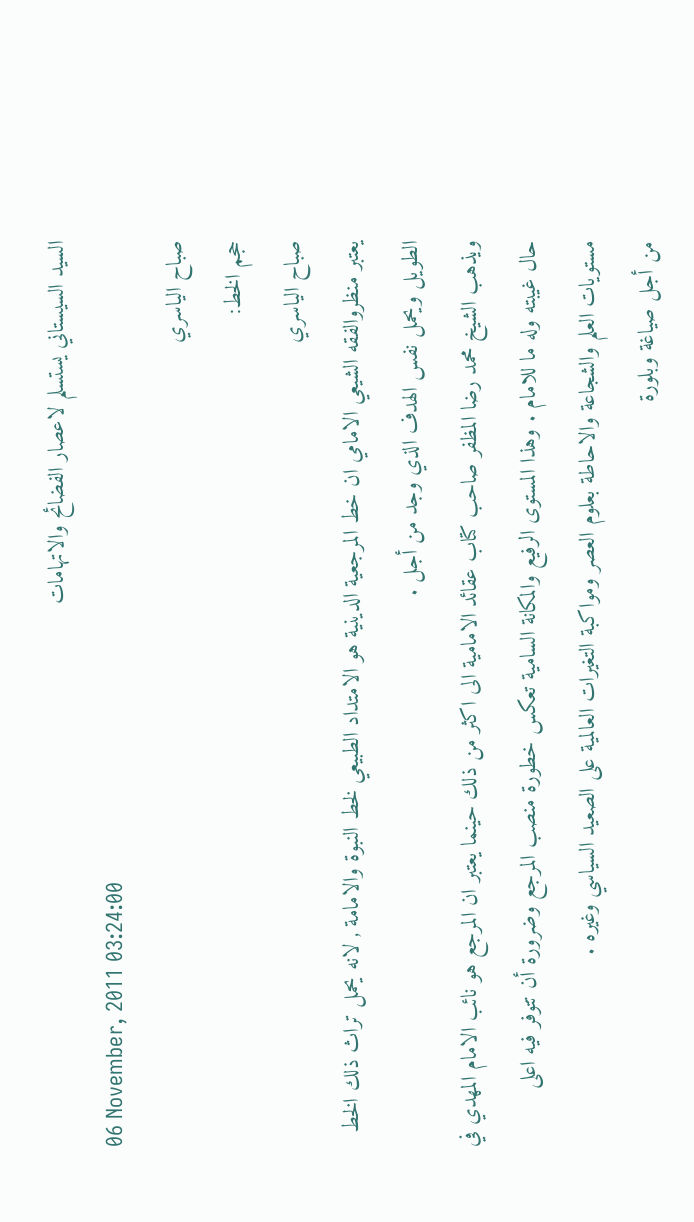السيد السيستاني يستسلم لاعصار الفضائح والاتهامات
06 November, 2011 03:24:00
صباح الياسري
حجم الخط:
صباح الياسري
يعتبر منظروالفقه الشيعي الامامي ان خط المرجعية الدينية هو الامتداد الطبيعي لخط النبوة والامامة , لانه يحمل تراث ذلك الخط الطويل ويحمل نفس الهدف الذي وجد من أجل .
ويذهب الشيخ محمد رضا المظفر صاحب كتاب عقائد الامامية الى اكثر من ذلك حينما يعتبر ان المرجع هو نائب الامام المهدي في حال غيبته وله ما للامام . وهذا المستوى الرفيع والمكانة السامية تعكس خطورة منصب المرجع وضرورة أن تتوفر فيه اعلى مستويات العلم والشجاعة والاحاطة بعلوم العصر ومواكبة التغيرات العالمية على الصعيد السياسي وغيره .
من أجل صياغة وبلورة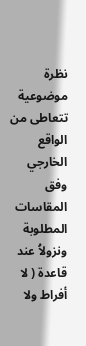نظرة موضوعية تتعاطى من الواقع الخارجي وفق المقاسات المطلوبة ونزولاُ عند قاعدة ( لا أفراط ولا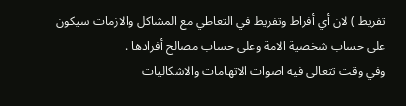تفريط ) لان أي أفراط وتفريط في التعاطي مع المشاكل والازمات سيكون على حساب شخصية الامة وعلى حساب مصالح أفرادها .
وفي وقت تتعالى فيه اصوات الاتهامات والاشكاليات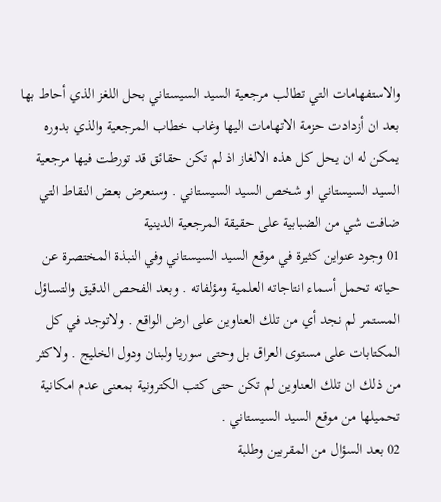والاستفهامات التي تطالب مرجعية السيد السيستاني بحل اللغز الذي أحاط بها بعد ان أزدادت حزمة الاتهامات اليها وغاب خطاب المرجعية والذي بدوره يمكن له ان يحل كل هذه الالغاز اذ لم تكن حقائق قد تورطت فيها مرجعية السيد السيستاني او شخص السيد السيستاني . وسنعرض بعض النقاط التي ضافت شي من الضبابية على حقيقة المرجعية الدينية
01 وجود عنواين كثيرة في موقع السيد السيستاني وفي النبذة المختصرة عن حياته تحمل أسماء انتاجاته العلمية ومؤلفاته . وبعد الفحص الدقيق والتساؤل المستمر لم نجد أي من تلك العناوين على ارض الواقع . ولاتوجد في كل المكتابات على مستوى العراق بل وحتى سوريا ولبنان ودول الخليج . ولاكثر من ذلك ان تلك العناوين لم تكن حتى كتب الكترونية بمعنى عدم امكانية تحميلها من موقع السيد السيستاني .
02 بعد السؤال من المقربين وطلبة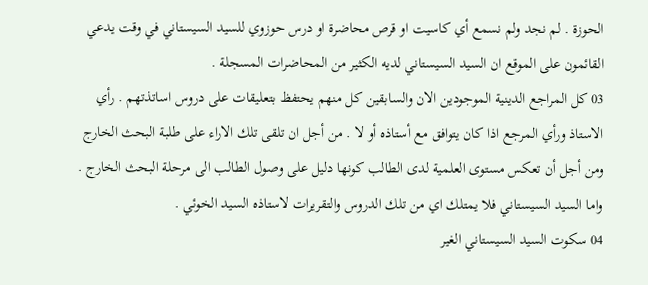الحوزة . لم نجد ولم نسمع أي كاسيت او قرص محاضرة او درس حوزوي للسيد السيستاني في وقت يدعي القائمون على الموقع ان السيد السيستاني لديه الكثير من المحاضرات المسجلة .
03 كل المراجع الدينية الموجودين الان والسابقين كل منهم يحتفظ بتعليقات على دروس اساتذتهم . رأي الاستاذ ورأي المرجع اذا كان يتوافق مع أستاذه أو لا . من أجل ان تلقى تلك الاراء على طلبة البحث الخارج ومن أجل أن تعكس مستوى العلمية لدى الطالب كونها دليل على وصول الطالب الى مرحلة البحث الخارج . واما السيد السيستاني فلا يمتلك اي من تلك الدروس والتقريرات لاستاذه السيد الخوئي .
04 سكوت السيد السيستاني الغير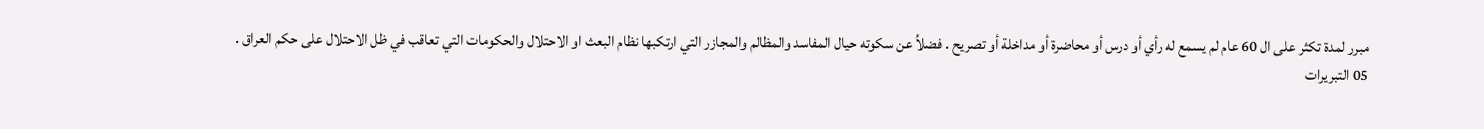مبرر لمدة تكثر على ال 60 عام لم يسمع له رأي أو درس أو محاضرة أو مداخلة أو تصريح . فضلاُ عن سكوته حيال المفاسد والمظالم والمجازر التي ارتكبها نظام البعث او الاحتلال والحكومات التي تعاقب في ظل الاحتلال على حكم العراق .
05 التبريرات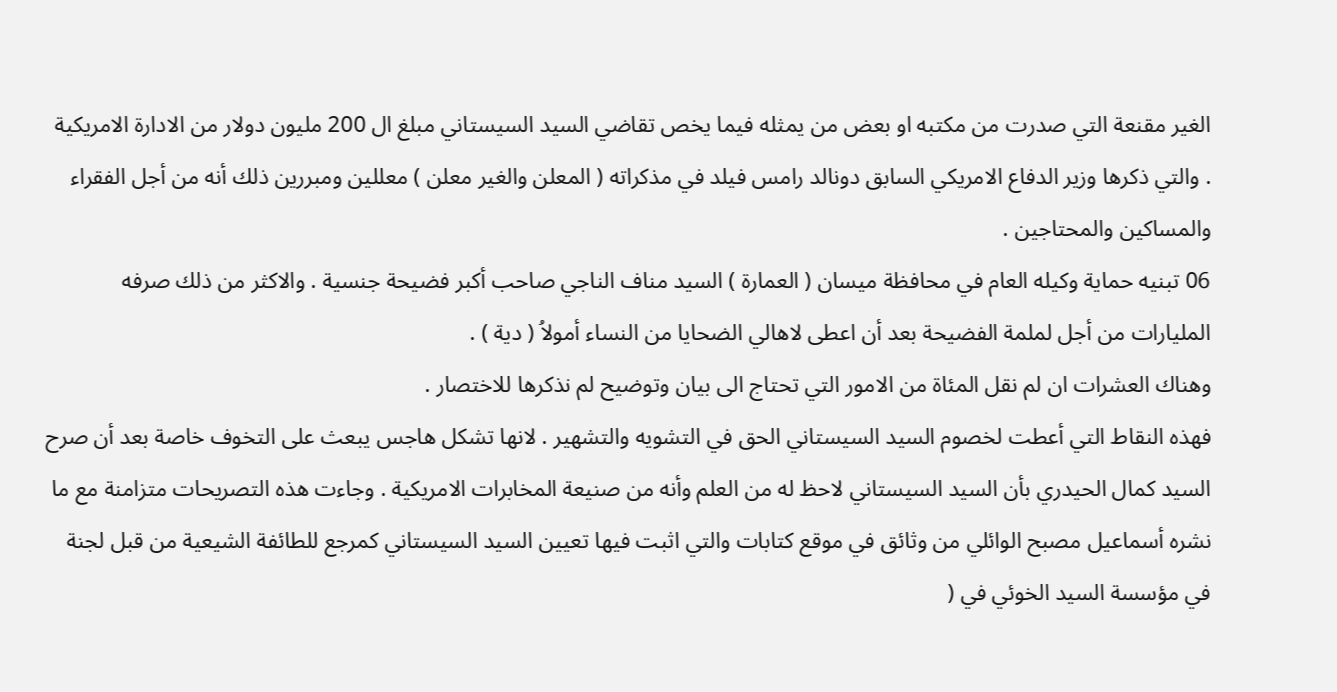الغير مقنعة التي صدرت من مكتبه او بعض من يمثله فيما يخص تقاضي السيد السيستاني مبلغ ال 200 مليون دولار من الادارة الامريكية . والتي ذكرها وزير الدفاع الامريكي السابق دونالد رامس فيلد في مذكراته ( المعلن والغير معلن ) معللين ومبررين ذلك أنه من أجل الفقراء والمساكين والمحتاجين .
06 تبنيه حماية وكيله العام في محافظة ميسان ( العمارة ) السيد مناف الناجي صاحب أكبر فضيحة جنسية . والاكثر من ذلك صرفه المليارات من أجل لملمة الفضيحة بعد أن اعطى لاهالي الضحايا من النساء أمولاُ ( دية ) .
وهناك العشرات ان لم نقل المئاة من الامور التي تحتاج الى بيان وتوضيح لم نذكرها للاختصار .
فهذه النقاط التي أعطت لخصوم السيد السيستاني الحق في التشويه والتشهير . لانها تشكل هاجس يبعث على التخوف خاصة بعد أن صرح السيد كمال الحيدري بأن السيد السيستاني لاحظ له من العلم وأنه من صنيعة المخابرات الامريكية . وجاءت هذه التصريحات متزامنة مع ما نشره أسماعيل مصبح الوائلي من وثائق في موقع كتابات والتي اثبت فيها تعيين السيد السيستاني كمرجع للطائفة الشيعية من قبل لجنة في مؤسسة السيد الخوئي في (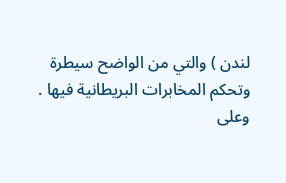لندن ) والتي من الواضح سيطرة وتحكم المخابرات البريطانية فيها .
وعلى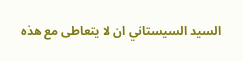السيد السيستاني ان لا يتعاطى مع هذه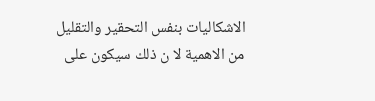الاشكاليات بنفس التحقير والتقليل من الاهمية لا ن ذلك سيكون على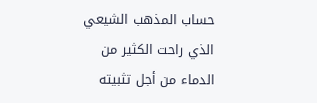حساب المذهب الشيعي الذي راحت الكثير من الدماء من أجل تثبيته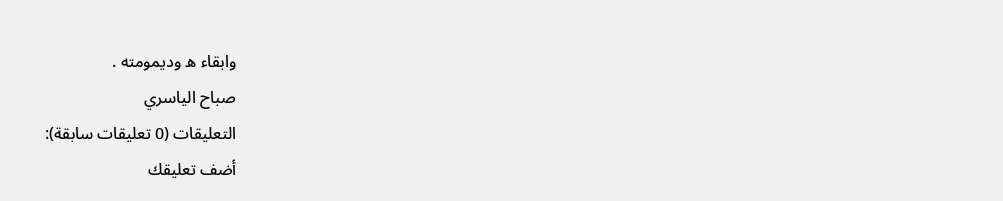وابقاء ه وديمومته .
صباح الياسري
التعليقات (0 تعليقات سابقة):
أضف تعليقك